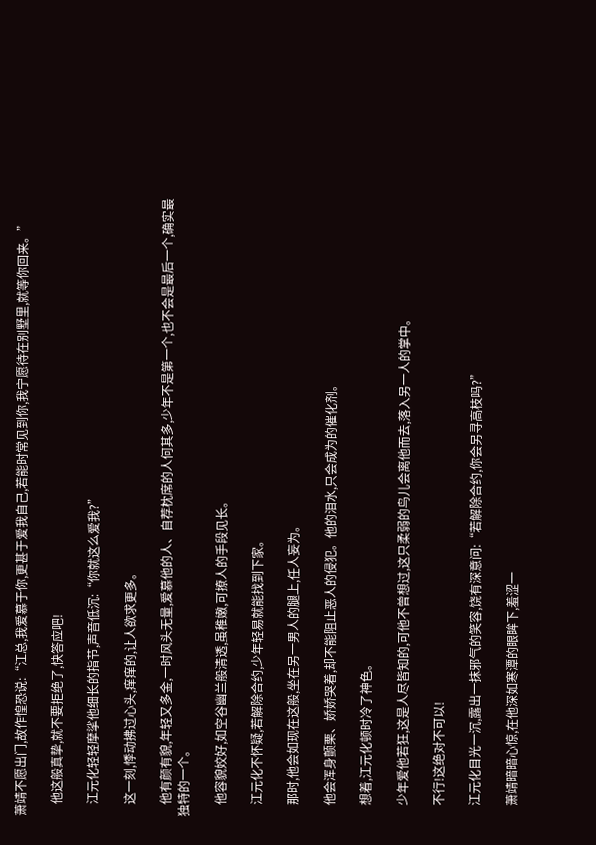萧靖不愿出门,故作惶恐说:“江总,我爱慕于你,更甚于爱我自己,若能时常见到你,我宁愿待在别墅里,就等你回来。”

    他这般真挚,就不要拒绝了,快答应吧!

    江元化轻轻摩挲他细长的指节,声音低沉:“你就这么爱我?”

    这一刻,悸动拂过心头,痒痒的,让人欲求更多。

    他有颜有貌,年轻又多金,一时风头无量,爱慕他的人、自荐枕席的人何其多,少年不是第一个,也不会是最后一个,确实最独特的一个。

    他容貌姣好,如空谷幽兰般清透,虽稚嫩,可撩人的手段见长。

    江元化不怀疑,若解除合约,少年轻易就能找到下家。

    那时,他会如现在这般,坐在另一男人的腿上,任人妄为。

    他会浑身颤栗、娇娇哭着,却不能阻止恶人的侵犯。他的泪水,只会成为的催化剂。

    想着,江元化顿时冷了神色。

    少年爱他若狂,这是人尽皆知的,可他不曾想过,这只柔弱的鸟儿会离他而去,落入另一人的掌中。

    不行!这绝对不可以!

    江元化目光一沉,露出一抹邪气的笑容,饶有深意问:“若解除合约,你会另寻高枝吗?”

    萧靖暗暗心惊,在他深如寒潭的眼眸下,羞涩一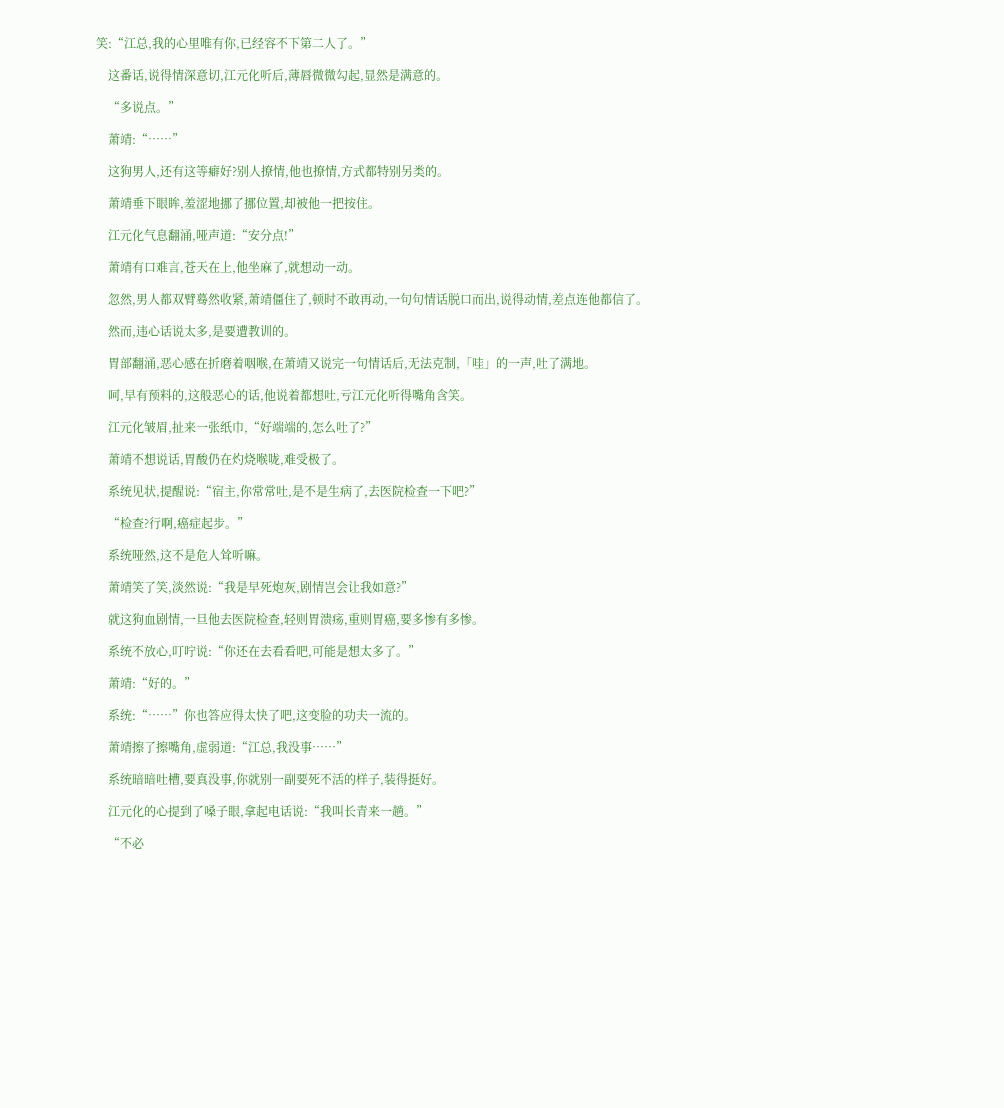笑:“江总,我的心里唯有你,已经容不下第二人了。”

    这番话,说得情深意切,江元化听后,薄唇微微勾起,显然是满意的。

    “多说点。”

    萧靖:“……”

    这狗男人,还有这等癖好?别人撩情,他也撩情,方式都特别另类的。

    萧靖垂下眼眸,羞涩地挪了挪位置,却被他一把按住。

    江元化气息翻涌,哑声道:“安分点!”

    萧靖有口难言,苍天在上,他坐麻了,就想动一动。

    忽然,男人都双臂蓦然收紧,萧靖僵住了,顿时不敢再动,一句句情话脱口而出,说得动情,差点连他都信了。

    然而,违心话说太多,是要遭教训的。

    胃部翻涌,恶心感在折磨着咽喉,在萧靖又说完一句情话后,无法克制,「哇」的一声,吐了满地。

    呵,早有预料的,这般恶心的话,他说着都想吐,亏江元化听得嘴角含笑。

    江元化皱眉,扯来一张纸巾,“好端端的,怎么吐了?”

    萧靖不想说话,胃酸仍在灼烧喉咙,难受极了。

    系统见状,提醒说:“宿主,你常常吐,是不是生病了,去医院检查一下吧?”

    “检查?行啊,癌症起步。”

    系统哑然,这不是危人耸听嘛。

    萧靖笑了笑,淡然说:“我是早死炮灰,剧情岂会让我如意?”

    就这狗血剧情,一旦他去医院检查,轻则胃溃疡,重则胃癌,要多惨有多惨。

    系统不放心,叮咛说:“你还在去看看吧,可能是想太多了。”

    萧靖:“好的。”

    系统:“……”你也答应得太快了吧,这变脸的功夫一流的。

    萧靖擦了擦嘴角,虚弱道:“江总,我没事……”

    系统暗暗吐槽,要真没事,你就别一副要死不活的样子,装得挺好。

    江元化的心提到了嗓子眼,拿起电话说:“我叫长青来一趟。”

    “不必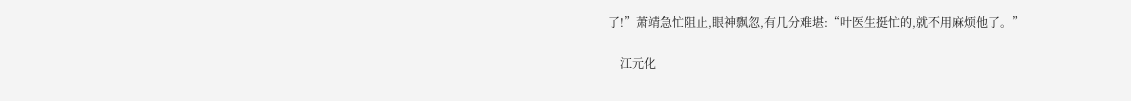了!”萧靖急忙阻止,眼神飘忽,有几分难堪:“叶医生挺忙的,就不用麻烦他了。”

    江元化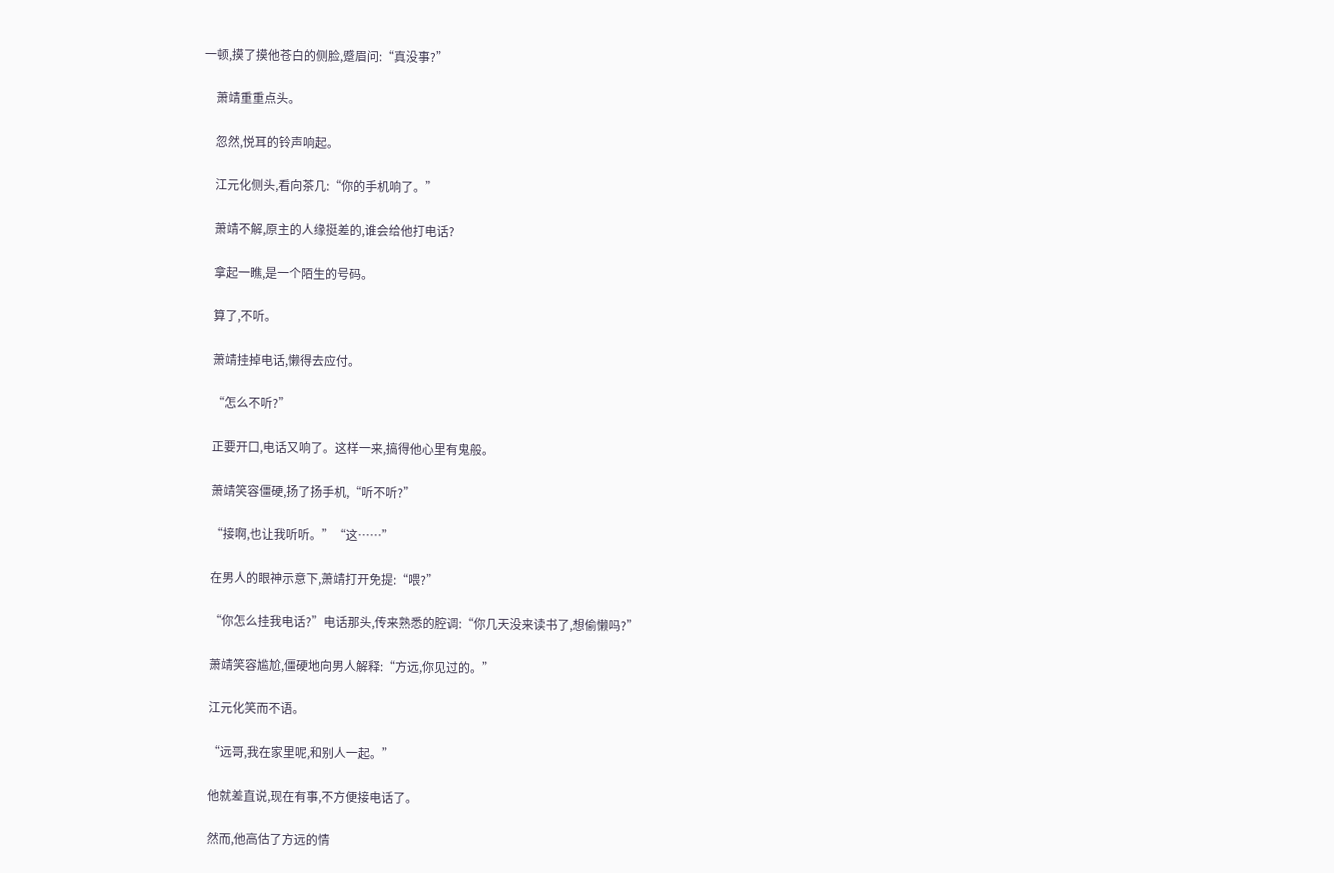一顿,摸了摸他苍白的侧脸,蹙眉问:“真没事?”

    萧靖重重点头。

    忽然,悦耳的铃声响起。

    江元化侧头,看向茶几:“你的手机响了。”

    萧靖不解,原主的人缘挺差的,谁会给他打电话?

    拿起一瞧,是一个陌生的号码。

    算了,不听。

    萧靖挂掉电话,懒得去应付。

    “怎么不听?”

    正要开口,电话又响了。这样一来,搞得他心里有鬼般。

    萧靖笑容僵硬,扬了扬手机,“听不听?”

    “接啊,也让我听听。”“这……”

    在男人的眼神示意下,萧靖打开免提:“喂?”

    “你怎么挂我电话?”电话那头,传来熟悉的腔调:“你几天没来读书了,想偷懒吗?”

    萧靖笑容尴尬,僵硬地向男人解释:“方远,你见过的。”

    江元化笑而不语。

    “远哥,我在家里呢,和别人一起。”

    他就差直说,现在有事,不方便接电话了。

    然而,他高估了方远的情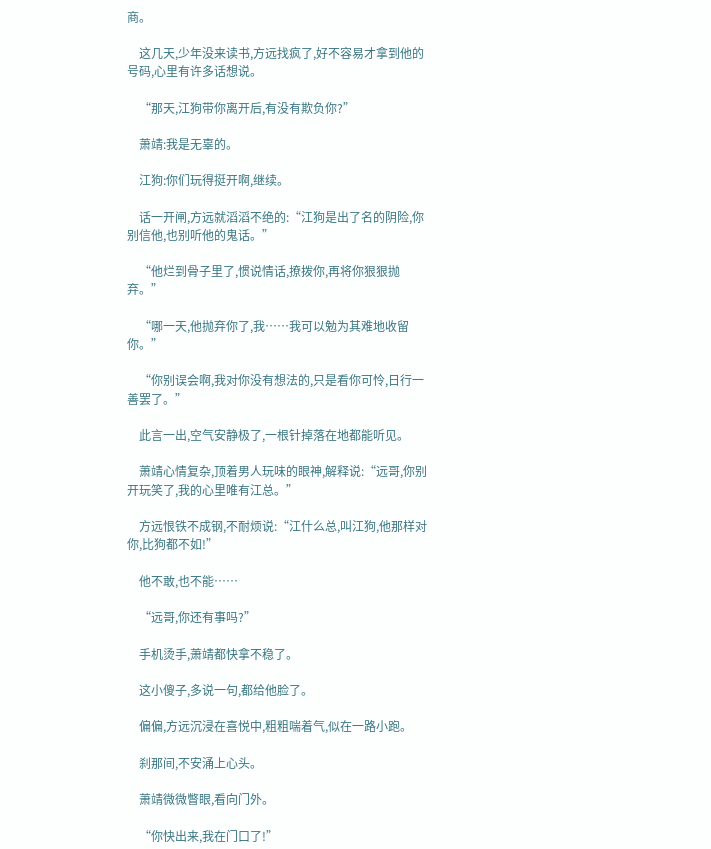商。

    这几天,少年没来读书,方远找疯了,好不容易才拿到他的号码,心里有许多话想说。

    “那天,江狗带你离开后,有没有欺负你?”

    萧靖:我是无辜的。

    江狗:你们玩得挺开啊,继续。

    话一开闸,方远就滔滔不绝的:“江狗是出了名的阴险,你别信他,也别听他的鬼话。”

    “他烂到骨子里了,惯说情话,撩拨你,再将你狠狠抛弃。”

    “哪一天,他抛弃你了,我……我可以勉为其难地收留你。”

    “你别误会啊,我对你没有想法的,只是看你可怜,日行一善罢了。”

    此言一出,空气安静极了,一根针掉落在地都能听见。

    萧靖心情复杂,顶着男人玩味的眼神,解释说:“远哥,你别开玩笑了,我的心里唯有江总。”

    方远恨铁不成钢,不耐烦说:“江什么总,叫江狗,他那样对你,比狗都不如!”

    他不敢,也不能……

    “远哥,你还有事吗?”

    手机烫手,萧靖都快拿不稳了。

    这小傻子,多说一句,都给他脸了。

    偏偏,方远沉浸在喜悦中,粗粗喘着气,似在一路小跑。

    刹那间,不安涌上心头。

    萧靖微微瞥眼,看向门外。

    “你快出来,我在门口了!”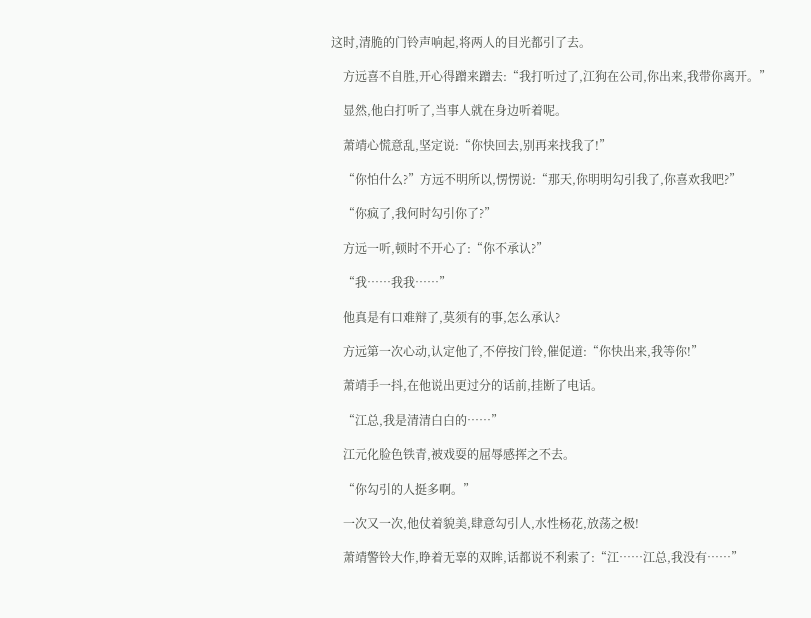这时,清脆的门铃声响起,将两人的目光都引了去。

    方远喜不自胜,开心得蹭来蹭去:“我打听过了,江狗在公司,你出来,我带你离开。”

    显然,他白打听了,当事人就在身边听着呢。

    萧靖心慌意乱,坚定说:“你快回去,别再来找我了!”

    “你怕什么?”方远不明所以,愣愣说:“那天,你明明勾引我了,你喜欢我吧?”

    “你疯了,我何时勾引你了?”

    方远一听,顿时不开心了:“你不承认?”

    “我……我我……”

    他真是有口难辩了,莫须有的事,怎么承认?

    方远第一次心动,认定他了,不停按门铃,催促道:“你快出来,我等你!”

    萧靖手一抖,在他说出更过分的话前,挂断了电话。

    “江总,我是清清白白的……”

    江元化脸色铁青,被戏耍的屈辱感挥之不去。

    “你勾引的人挺多啊。”

    一次又一次,他仗着貌美,肆意勾引人,水性杨花,放荡之极!

    萧靖警铃大作,睁着无辜的双眸,话都说不利索了:“江……江总,我没有……”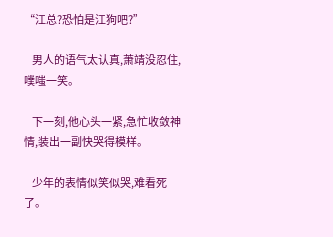“江总?恐怕是江狗吧?”

    男人的语气太认真,萧靖没忍住,噗嗤一笑。

    下一刻,他心头一紧,急忙收敛神情,装出一副快哭得模样。

    少年的表情似笑似哭,难看死了。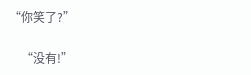“你笑了?”

    “没有!”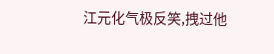江元化气极反笑,拽过他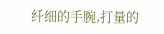纤细的手腕,打量的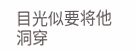目光似要将他洞穿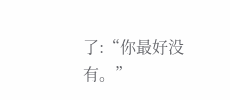了:“你最好没有。”